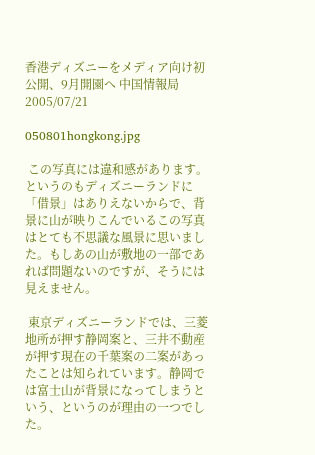香港ディズニーをメディア向け初公開、9月開園へ 中国情報局 2005/07/21

050801hongkong.jpg

 この写真には違和感があります。というのもディズニーランドに「借景」はありえないからで、背景に山が映りこんでいるこの写真はとても不思議な風景に思いました。もしあの山が敷地の一部であれば問題ないのですが、そうには見えません。

 東京ディズニーランドでは、三菱地所が押す静岡案と、三井不動産が押す現在の千葉案の二案があったことは知られています。静岡では富士山が背景になってしまうという、というのが理由の一つでした。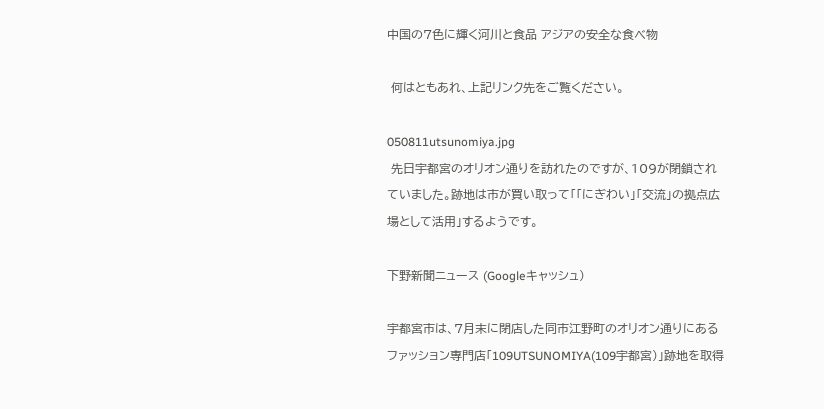中国の7色に輝く河川と食品 アジアの安全な食べ物

 何はともあれ、上記リンク先をご覧ください。

050811utsunomiya.jpg
 先日宇都宮のオリオン通りを訪れたのですが、109が閉鎖されていました。跡地は市が買い取って「「にぎわい」「交流」の拠点広場として活用」するようです。

下野新聞ニュース (Googleキャッシュ)

宇都宮市は、7月末に閉店した同市江野町のオリオン通りにあるファッション専門店「109UTSUNOMIYA(109宇都宮)」跡地を取得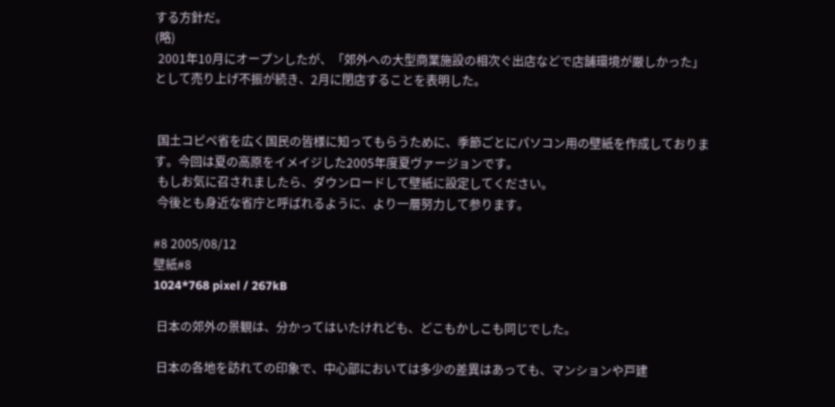する方針だ。
(略)
 2001年10月にオープンしたが、「郊外への大型商業施設の相次ぐ出店などで店舗環境が厳しかった」として売り上げ不振が続き、2月に閉店することを表明した。


 国土コピペ省を広く国民の皆様に知ってもらうために、季節ごとにパソコン用の壁紙を作成しております。今回は夏の高原をイメイジした2005年度夏ヴァージョンです。
 もしお気に召されましたら、ダウンロードして壁紙に設定してください。
 今後とも身近な省庁と呼ばれるように、より一層努力して参ります。

#8 2005/08/12
壁紙#8
1024*768 pixel / 267kB

 日本の郊外の景観は、分かってはいたけれども、どこもかしこも同じでした。

 日本の各地を訪れての印象で、中心部においては多少の差異はあっても、マンションや戸建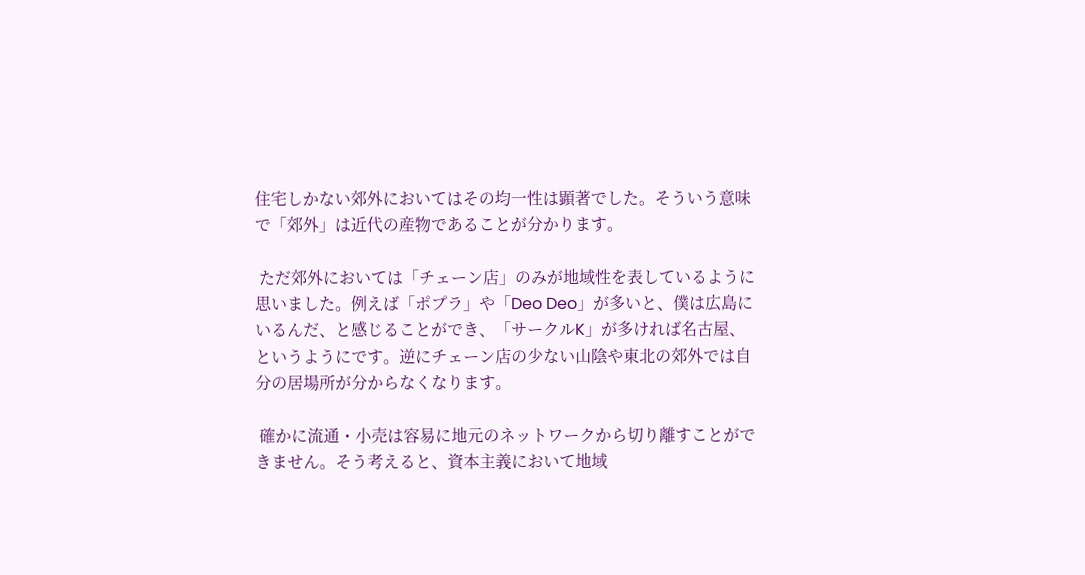住宅しかない郊外においてはその均一性は顕著でした。そういう意味で「郊外」は近代の産物であることが分かります。

 ただ郊外においては「チェーン店」のみが地域性を表しているように思いました。例えば「ポプラ」や「Deo Deo」が多いと、僕は広島にいるんだ、と感じることができ、「サークルK」が多ければ名古屋、というようにです。逆にチェーン店の少ない山陰や東北の郊外では自分の居場所が分からなくなります。

 確かに流通・小売は容易に地元のネットワークから切り離すことができません。そう考えると、資本主義において地域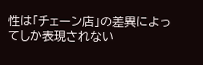性は「チェーン店」の差異によってしか表現されない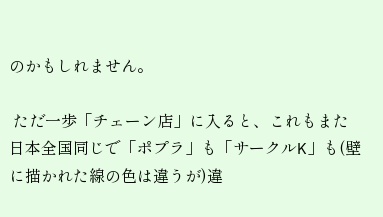のかもしれません。

 ただ一歩「チェーン店」に入ると、これもまた日本全国同じで「ポプラ」も「サークルK」も(壁に描かれた線の色は違うが)違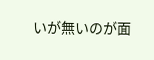いが無いのが面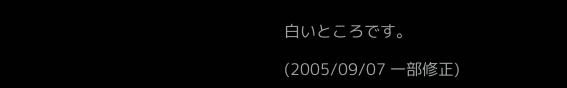白いところです。

(2005/09/07 一部修正)